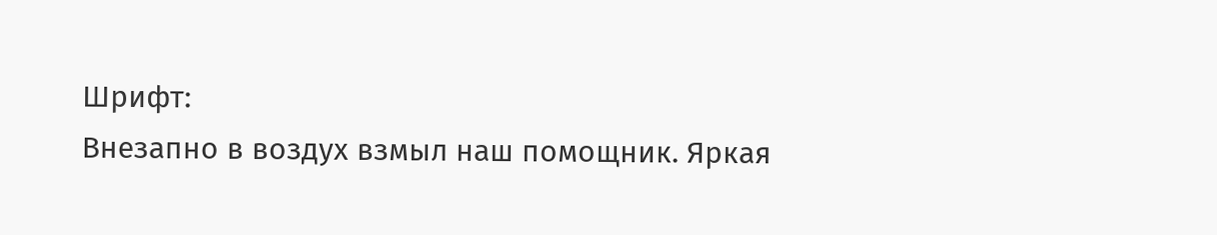Шрифт:
Внезапно в воздух взмыл наш помощник. Яркая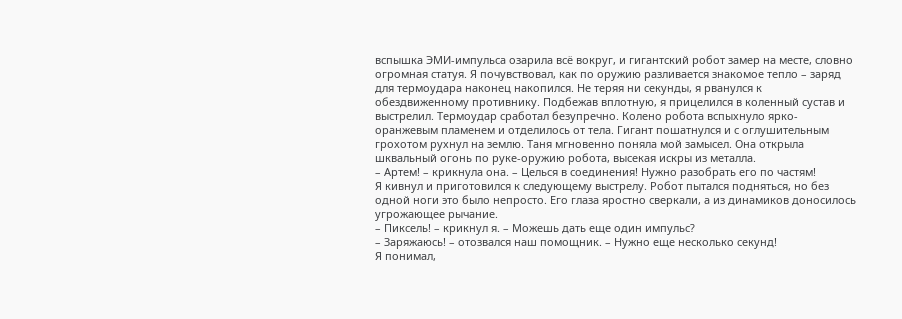вспышка ЭМИ-импульса озарила всё вокруг, и гигантский робот замер на месте, словно огромная статуя. Я почувствовал, как по оружию разливается знакомое тепло – заряд для термоудара наконец накопился. Не теряя ни секунды, я рванулся к обездвиженному противнику. Подбежав вплотную, я прицелился в коленный сустав и выстрелил. Термоудар сработал безупречно. Колено робота вспыхнуло ярко-оранжевым пламенем и отделилось от тела. Гигант пошатнулся и с оглушительным грохотом рухнул на землю. Таня мгновенно поняла мой замысел. Она открыла шквальный огонь по руке-оружию робота, высекая искры из металла.
– Артем! – крикнула она. – Целься в соединения! Нужно разобрать его по частям!
Я кивнул и приготовился к следующему выстрелу. Робот пытался подняться, но без одной ноги это было непросто. Его глаза яростно сверкали, а из динамиков доносилось угрожающее рычание.
– Пиксель! – крикнул я. – Можешь дать еще один импульс?
– Заряжаюсь! – отозвался наш помощник. – Нужно еще несколько секунд!
Я понимал,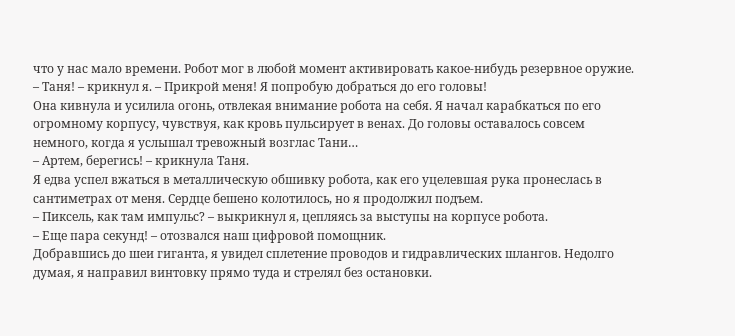что у нас мало времени. Робот мог в любой момент активировать какое-нибудь резервное оружие.
– Таня! – крикнул я. – Прикрой меня! Я попробую добраться до его головы!
Она кивнула и усилила огонь, отвлекая внимание робота на себя. Я начал карабкаться по его огромному корпусу, чувствуя, как кровь пульсирует в венах. До головы оставалось совсем немного, когда я услышал тревожный возглас Тани…
– Артем, берегись! – крикнула Таня.
Я едва успел вжаться в металлическую обшивку робота, как его уцелевшая рука пронеслась в сантиметрах от меня. Сердце бешено колотилось, но я продолжил подъем.
– Пиксель, как там импульс? – выкрикнул я, цепляясь за выступы на корпусе робота.
– Еще пара секунд! – отозвался наш цифровой помощник.
Добравшись до шеи гиганта, я увидел сплетение проводов и гидравлических шлангов. Недолго думая, я направил винтовку прямо туда и стрелял без остановки.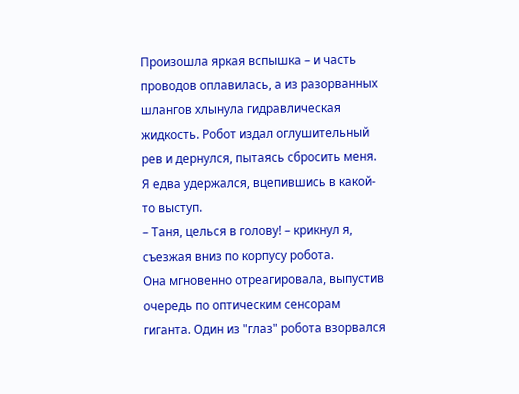Произошла яркая вспышка – и часть проводов оплавилась, а из разорванных шлангов хлынула гидравлическая жидкость. Робот издал оглушительный рев и дернулся, пытаясь сбросить меня. Я едва удержался, вцепившись в какой-то выступ.
– Таня, целься в голову! – крикнул я, съезжая вниз по корпусу робота.
Она мгновенно отреагировала, выпустив очередь по оптическим сенсорам гиганта. Один из "глаз" робота взорвался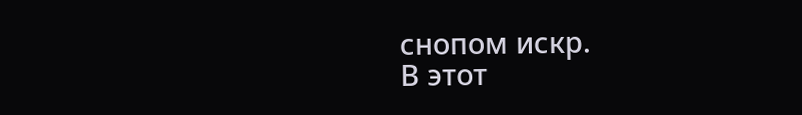снопом искр.
В этот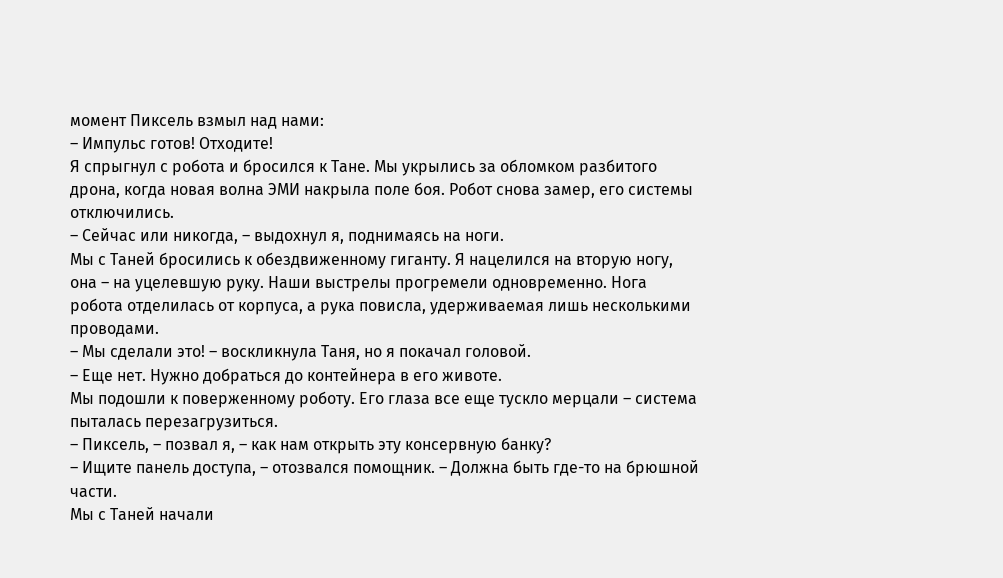момент Пиксель взмыл над нами:
– Импульс готов! Отходите!
Я спрыгнул с робота и бросился к Тане. Мы укрылись за обломком разбитого дрона, когда новая волна ЭМИ накрыла поле боя. Робот снова замер, его системы отключились.
– Сейчас или никогда, – выдохнул я, поднимаясь на ноги.
Мы с Таней бросились к обездвиженному гиганту. Я нацелился на вторую ногу, она – на уцелевшую руку. Наши выстрелы прогремели одновременно. Нога робота отделилась от корпуса, а рука повисла, удерживаемая лишь несколькими проводами.
– Мы сделали это! – воскликнула Таня, но я покачал головой.
– Еще нет. Нужно добраться до контейнера в его животе.
Мы подошли к поверженному роботу. Его глаза все еще тускло мерцали – система пыталась перезагрузиться.
– Пиксель, – позвал я, – как нам открыть эту консервную банку?
– Ищите панель доступа, – отозвался помощник. – Должна быть где-то на брюшной части.
Мы с Таней начали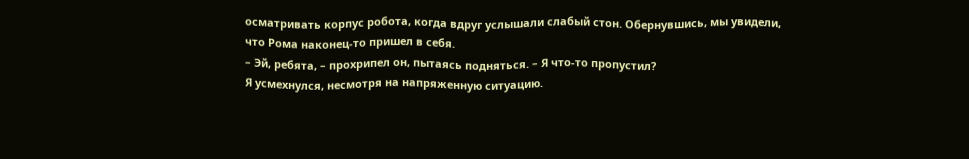осматривать корпус робота, когда вдруг услышали слабый стон. Обернувшись, мы увидели, что Рома наконец-то пришел в себя.
– Эй, ребята, – прохрипел он, пытаясь подняться. – Я что-то пропустил?
Я усмехнулся, несмотря на напряженную ситуацию.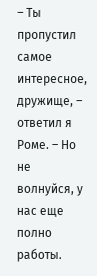– Ты пропустил самое интересное, дружище, – ответил я Роме. – Но не волнуйся, у нас еще полно работы.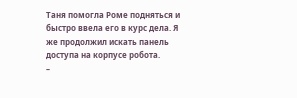Таня помогла Роме подняться и быстро ввела его в курс дела. Я же продолжил искать панель доступа на корпусе робота.
–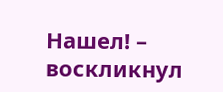Нашел! – воскликнул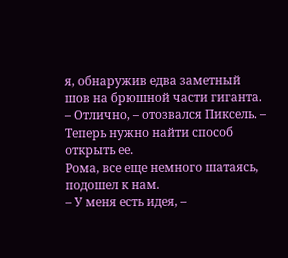я, обнаружив едва заметный шов на брюшной части гиганта.
– Отлично, – отозвался Пиксель. – Теперь нужно найти способ открыть ее.
Рома, все еще немного шатаясь, подошел к нам.
– У меня есть идея, –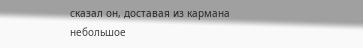сказал он, доставая из кармана небольшое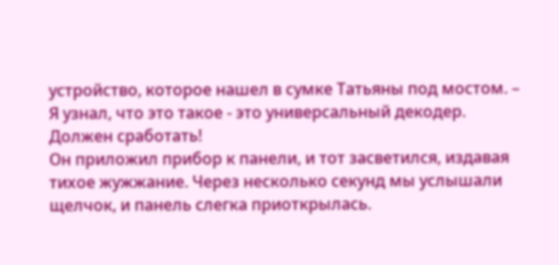устройство, которое нашел в сумке Татьяны под мостом. – Я узнал, что это такое - это универсальный декодер. Должен сработать!
Он приложил прибор к панели, и тот засветился, издавая тихое жужжание. Через несколько секунд мы услышали щелчок, и панель слегка приоткрылась.